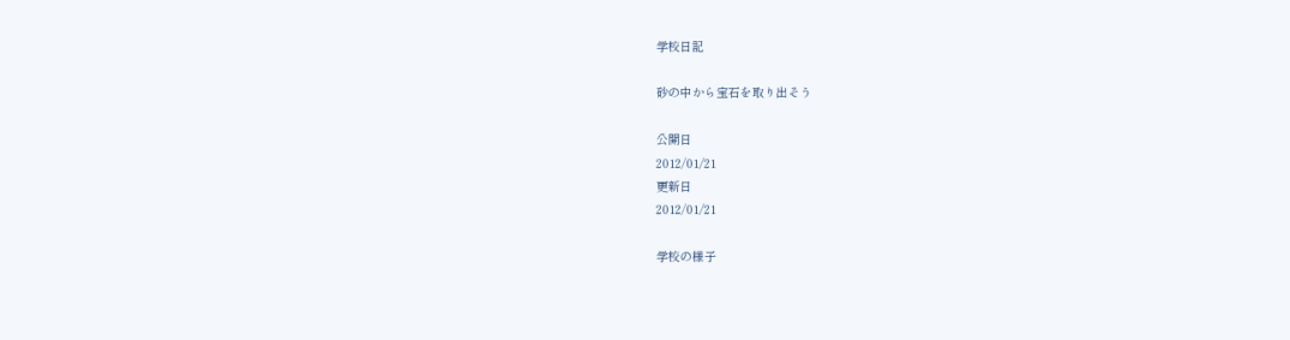学校日記

砂の中から宝石を取り出そう

公開日
2012/01/21
更新日
2012/01/21

学校の様子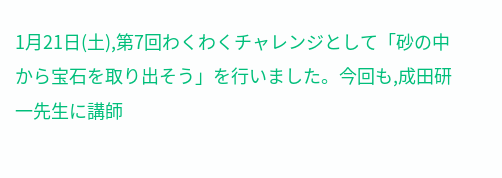1月21日(土),第7回わくわくチャレンジとして「砂の中から宝石を取り出そう」を行いました。今回も,成田研一先生に講師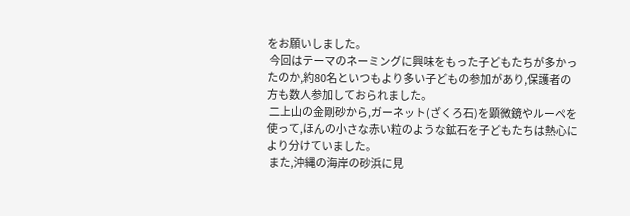をお願いしました。
 今回はテーマのネーミングに興味をもった子どもたちが多かったのか,約80名といつもより多い子どもの参加があり,保護者の方も数人参加しておられました。
 二上山の金剛砂から,ガーネット(ざくろ石)を顕微鏡やルーペを使って,ほんの小さな赤い粒のような鉱石を子どもたちは熱心により分けていました。
 また,沖縄の海岸の砂浜に見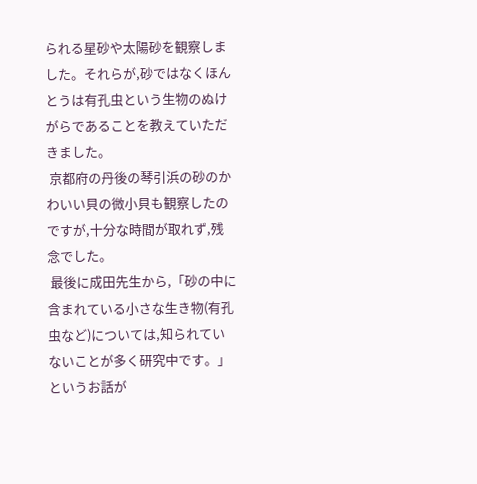られる星砂や太陽砂を観察しました。それらが,砂ではなくほんとうは有孔虫という生物のぬけがらであることを教えていただきました。
 京都府の丹後の琴引浜の砂のかわいい貝の微小貝も観察したのですが,十分な時間が取れず,残念でした。
 最後に成田先生から,「砂の中に含まれている小さな生き物(有孔虫など)については,知られていないことが多く研究中です。」というお話が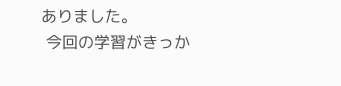ありました。
 今回の学習がきっか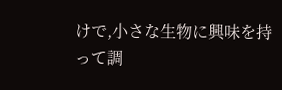けで,小さな生物に興味を持って調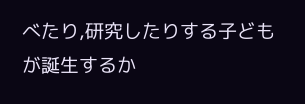べたり,研究したりする子どもが誕生するか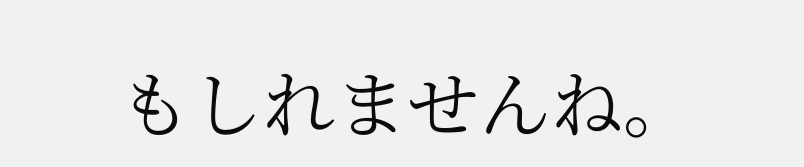もしれませんね。